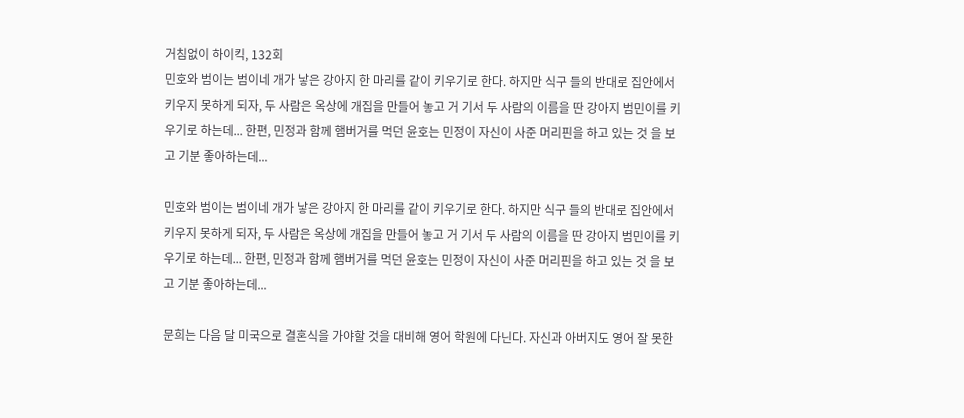거침없이 하이킥, 132회
민호와 범이는 범이네 개가 낳은 강아지 한 마리를 같이 키우기로 한다. 하지만 식구 들의 반대로 집안에서 키우지 못하게 되자, 두 사람은 옥상에 개집을 만들어 놓고 거 기서 두 사람의 이름을 딴 강아지 범민이를 키우기로 하는데... 한편, 민정과 함께 햄버거를 먹던 윤호는 민정이 자신이 사준 머리핀을 하고 있는 것 을 보고 기분 좋아하는데...

민호와 범이는 범이네 개가 낳은 강아지 한 마리를 같이 키우기로 한다. 하지만 식구 들의 반대로 집안에서 키우지 못하게 되자, 두 사람은 옥상에 개집을 만들어 놓고 거 기서 두 사람의 이름을 딴 강아지 범민이를 키우기로 하는데... 한편, 민정과 함께 햄버거를 먹던 윤호는 민정이 자신이 사준 머리핀을 하고 있는 것 을 보고 기분 좋아하는데...

문희는 다음 달 미국으로 결혼식을 가야할 것을 대비해 영어 학원에 다닌다. 자신과 아버지도 영어 잘 못한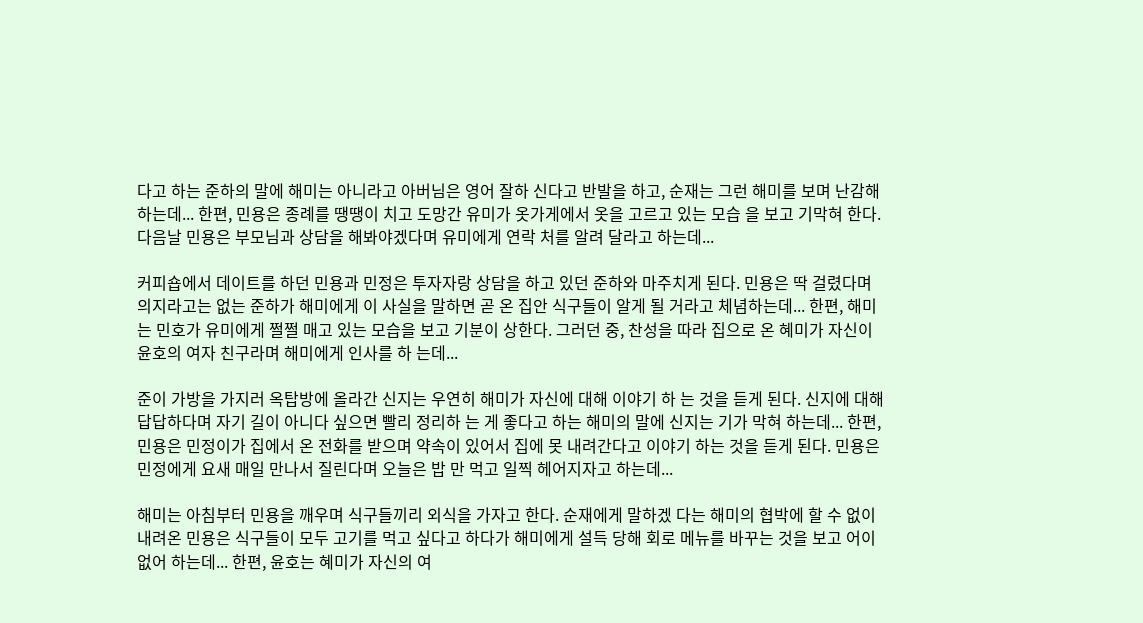다고 하는 준하의 말에 해미는 아니라고 아버님은 영어 잘하 신다고 반발을 하고, 순재는 그런 해미를 보며 난감해 하는데... 한편, 민용은 종례를 땡땡이 치고 도망간 유미가 옷가게에서 옷을 고르고 있는 모습 을 보고 기막혀 한다. 다음날 민용은 부모님과 상담을 해봐야겠다며 유미에게 연락 처를 알려 달라고 하는데...

커피숍에서 데이트를 하던 민용과 민정은 투자자랑 상담을 하고 있던 준하와 마주치게 된다. 민용은 딱 걸렸다며 의지라고는 없는 준하가 해미에게 이 사실을 말하면 곧 온 집안 식구들이 알게 될 거라고 체념하는데... 한편, 해미는 민호가 유미에게 쩔쩔 매고 있는 모습을 보고 기분이 상한다. 그러던 중, 찬성을 따라 집으로 온 혜미가 자신이 윤호의 여자 친구라며 해미에게 인사를 하 는데...

준이 가방을 가지러 옥탑방에 올라간 신지는 우연히 해미가 자신에 대해 이야기 하 는 것을 듣게 된다. 신지에 대해 답답하다며 자기 길이 아니다 싶으면 빨리 정리하 는 게 좋다고 하는 해미의 말에 신지는 기가 막혀 하는데... 한편, 민용은 민정이가 집에서 온 전화를 받으며 약속이 있어서 집에 못 내려간다고 이야기 하는 것을 듣게 된다. 민용은 민정에게 요새 매일 만나서 질린다며 오늘은 밥 만 먹고 일찍 헤어지자고 하는데...

해미는 아침부터 민용을 깨우며 식구들끼리 외식을 가자고 한다. 순재에게 말하겠 다는 해미의 협박에 할 수 없이 내려온 민용은 식구들이 모두 고기를 먹고 싶다고 하다가 해미에게 설득 당해 회로 메뉴를 바꾸는 것을 보고 어이없어 하는데... 한편, 윤호는 혜미가 자신의 여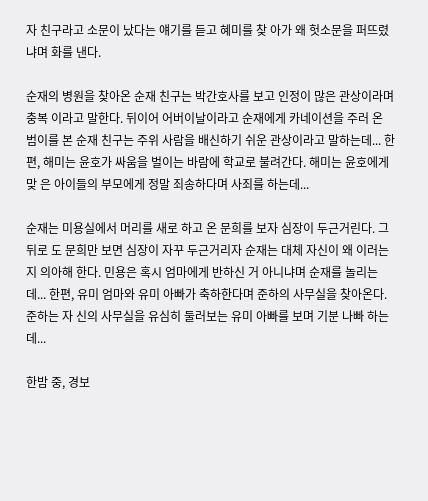자 친구라고 소문이 났다는 얘기를 듣고 혜미를 찾 아가 왜 헛소문을 퍼뜨렸냐며 화를 낸다.

순재의 병원을 찾아온 순재 친구는 박간호사를 보고 인정이 많은 관상이라며 충복 이라고 말한다. 뒤이어 어버이날이라고 순재에게 카네이션을 주러 온 범이를 본 순재 친구는 주위 사람을 배신하기 쉬운 관상이라고 말하는데... 한편, 해미는 윤호가 싸움을 벌이는 바람에 학교로 불려간다. 해미는 윤호에게 맞 은 아이들의 부모에게 정말 죄송하다며 사죄를 하는데...

순재는 미용실에서 머리를 새로 하고 온 문희를 보자 심장이 두근거린다. 그 뒤로 도 문희만 보면 심장이 자꾸 두근거리자 순재는 대체 자신이 왜 이러는지 의아해 한다. 민용은 혹시 엄마에게 반하신 거 아니냐며 순재를 놀리는데... 한편, 유미 엄마와 유미 아빠가 축하한다며 준하의 사무실을 찾아온다. 준하는 자 신의 사무실을 유심히 둘러보는 유미 아빠를 보며 기분 나빠 하는데...

한밤 중, 경보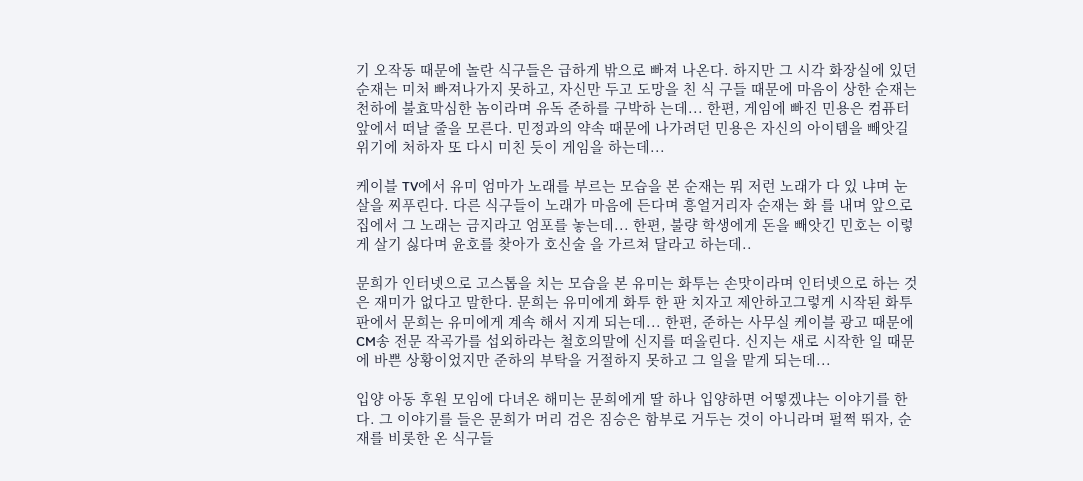기 오작동 때문에 놀란 식구들은 급하게 밖으로 빠져 나온다. 하지만 그 시각 화장실에 있던 순재는 미처 빠져나가지 못하고, 자신만 두고 도망을 친 식 구들 때문에 마음이 상한 순재는 천하에 불효막심한 놈이라며 유독 준하를 구박하 는데... 한편, 게임에 빠진 민용은 컴퓨터 앞에서 떠날 줄을 모른다. 민정과의 약속 때문에 나가려던 민용은 자신의 아이템을 빼앗길 위기에 처하자 또 다시 미친 듯이 게임을 하는데...

케이블 TV에서 유미 엄마가 노래를 부르는 모습을 본 순재는 뭐 저런 노래가 다 있 냐며 눈살을 찌푸린다. 다른 식구들이 노래가 마음에 든다며 흥얼거리자 순재는 화 를 내며 앞으로 집에서 그 노래는 금지라고 엄포를 놓는데... 한편, 불량 학생에게 돈을 빼앗긴 민호는 이렇게 살기 싫다며 윤호를 찾아가 호신술 을 가르쳐 달라고 하는데..

문희가 인터넷으로 고스톱을 치는 모습을 본 유미는 화투는 손맛이라며 인터넷으로 하는 것은 재미가 없다고 말한다. 문희는 유미에게 화투 한 판 치자고 제안하고그렇게 시작된 화투판에서 문희는 유미에게 계속 해서 지게 되는데... 한편, 준하는 사무실 케이블 광고 때문에 CM송 전문 작곡가를 섭외하라는 철호의말에 신지를 떠올린다. 신지는 새로 시작한 일 때문에 바쁜 상황이었지만 준하의 부탁을 거절하지 못하고 그 일을 맡게 되는데...

입양 아동 후원 모임에 다녀온 해미는 문희에게 딸 하나 입양하면 어떻겠냐는 이야기를 한다. 그 이야기를 들은 문희가 머리 검은 짐승은 함부로 거두는 것이 아니라며 펄쩍 뛰자, 순재를 비롯한 온 식구들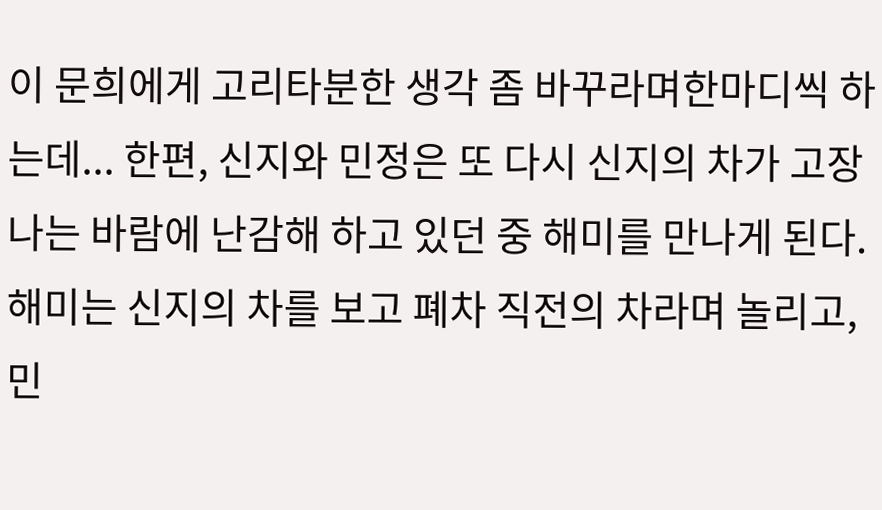이 문희에게 고리타분한 생각 좀 바꾸라며한마디씩 하는데... 한편, 신지와 민정은 또 다시 신지의 차가 고장 나는 바람에 난감해 하고 있던 중 해미를 만나게 된다. 해미는 신지의 차를 보고 폐차 직전의 차라며 놀리고, 민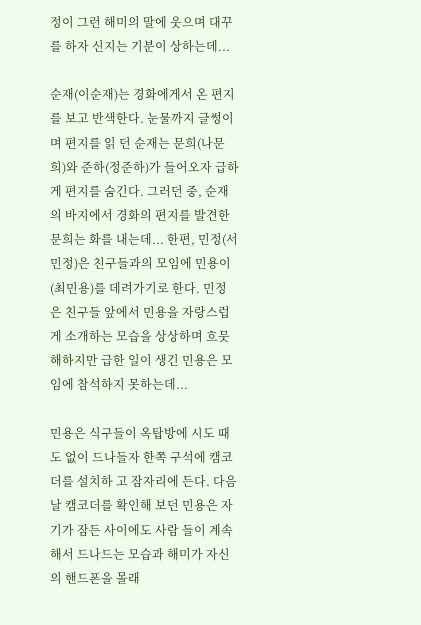정이 그런 해미의 말에 웃으며 대꾸를 하자 신지는 기분이 상하는데...

순재(이순재)는 경화에게서 온 편지를 보고 반색한다. 눈물까지 글썽이며 편지를 읽 던 순재는 문희(나문희)와 준하(정준하)가 들어오자 급하게 편지를 숨긴다. 그러던 중, 순재의 바지에서 경화의 편지를 발견한 문희는 화를 내는데... 한편, 민정(서민정)은 친구들과의 모임에 민용이(최민용)를 데려가기로 한다. 민정 은 친구들 앞에서 민용을 자랑스럽게 소개하는 모습을 상상하며 흐뭇해하지만 급한 일이 생긴 민용은 모임에 참석하지 못하는데...

민용은 식구들이 옥탑방에 시도 때도 없이 드나들자 한쪽 구석에 캠코더를 설치하 고 잠자리에 든다. 다음날 캠코더를 확인해 보던 민용은 자기가 잠든 사이에도 사람 들이 계속 해서 드나드는 모습과 해미가 자신의 핸드폰을 몰래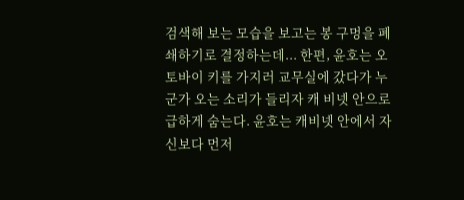검색해 보는 모습을 보고는 봉 구멍을 폐쇄하기로 결정하는데... 한편, 윤호는 오토바이 키를 가지러 교무실에 갔다가 누군가 오는 소리가 들리자 캐 비넷 안으로 급하게 숨는다. 윤호는 캐비넷 안에서 자신보다 먼저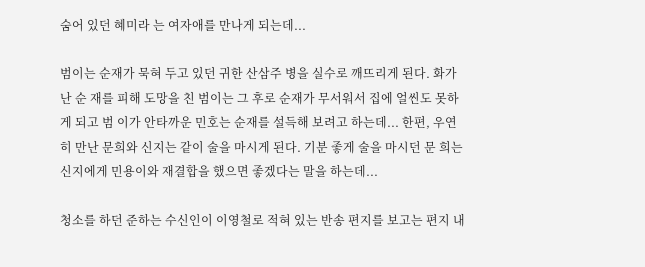숨어 있던 혜미라 는 여자애를 만나게 되는데...

범이는 순재가 묵혀 두고 있던 귀한 산삼주 병을 실수로 깨뜨리게 된다. 화가 난 순 재를 피해 도망을 친 범이는 그 후로 순재가 무서워서 집에 얼씬도 못하게 되고 범 이가 안타까운 민호는 순재를 설득해 보려고 하는데... 한편, 우연히 만난 문희와 신지는 같이 술을 마시게 된다. 기분 좋게 술을 마시던 문 희는 신지에게 민용이와 재결합을 했으면 좋겠다는 말을 하는데...

청소를 하던 준하는 수신인이 이영철로 적혀 있는 반송 편지를 보고는 편지 내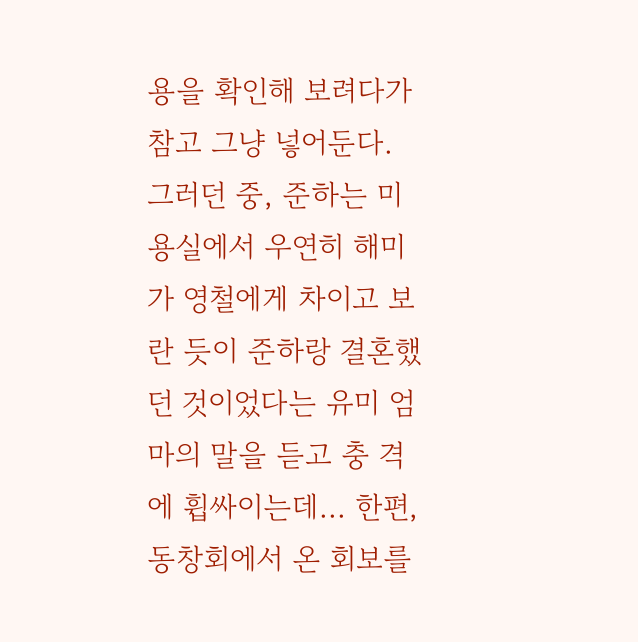용을 확인해 보려다가 참고 그냥 넣어둔다. 그러던 중, 준하는 미용실에서 우연히 해미가 영철에게 차이고 보란 듯이 준하랑 결혼했던 것이었다는 유미 엄마의 말을 듣고 충 격에 휩싸이는데... 한편, 동창회에서 온 회보를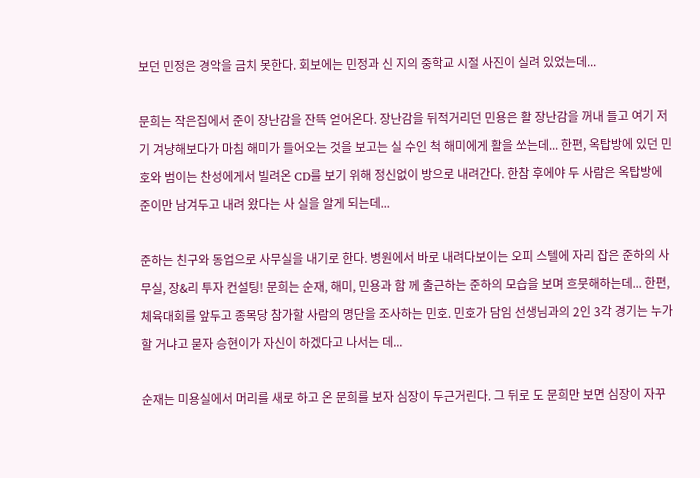보던 민정은 경악을 금치 못한다. 회보에는 민정과 신 지의 중학교 시절 사진이 실려 있었는데...

문희는 작은집에서 준이 장난감을 잔뜩 얻어온다. 장난감을 뒤적거리던 민용은 활 장난감을 꺼내 들고 여기 저기 겨냥해보다가 마침 해미가 들어오는 것을 보고는 실 수인 척 해미에게 활을 쏘는데... 한편, 옥탑방에 있던 민호와 범이는 찬성에게서 빌려온 CD를 보기 위해 정신없이 방으로 내려간다. 한참 후에야 두 사람은 옥탑방에 준이만 남겨두고 내려 왔다는 사 실을 알게 되는데...

준하는 친구와 동업으로 사무실을 내기로 한다. 병원에서 바로 내려다보이는 오피 스텔에 자리 잡은 준하의 사무실, 장&리 투자 컨설팅! 문희는 순재, 해미, 민용과 함 께 출근하는 준하의 모습을 보며 흐뭇해하는데... 한편, 체육대회를 앞두고 종목당 참가할 사람의 명단을 조사하는 민호. 민호가 담임 선생님과의 2인 3각 경기는 누가 할 거냐고 묻자 승현이가 자신이 하겠다고 나서는 데...

순재는 미용실에서 머리를 새로 하고 온 문희를 보자 심장이 두근거린다. 그 뒤로 도 문희만 보면 심장이 자꾸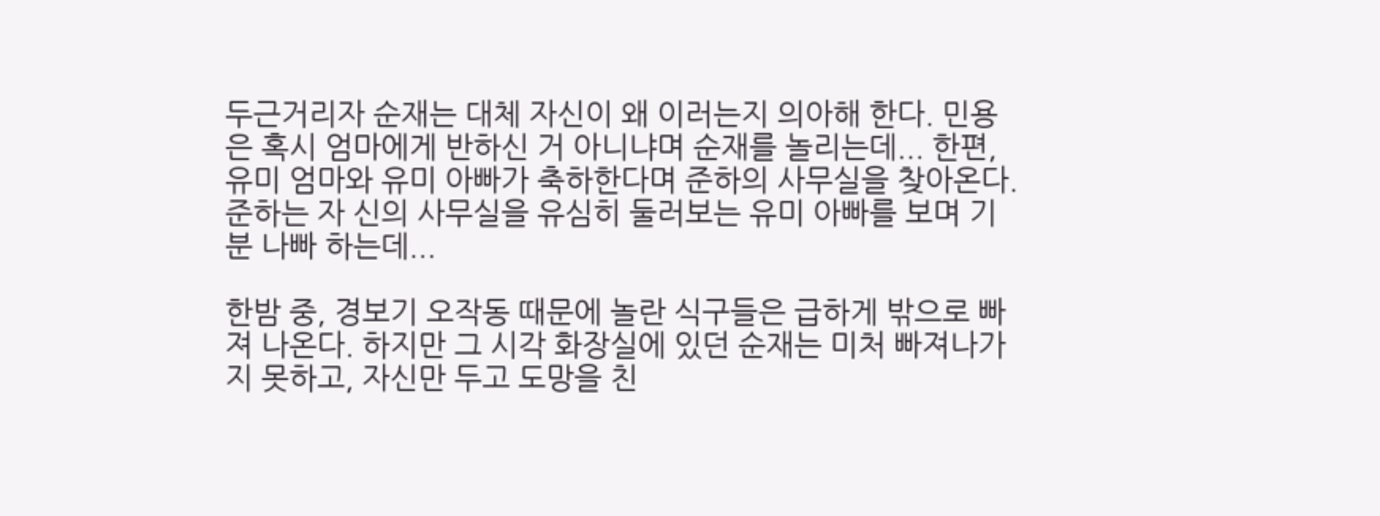두근거리자 순재는 대체 자신이 왜 이러는지 의아해 한다. 민용은 혹시 엄마에게 반하신 거 아니냐며 순재를 놀리는데... 한편, 유미 엄마와 유미 아빠가 축하한다며 준하의 사무실을 찾아온다. 준하는 자 신의 사무실을 유심히 둘러보는 유미 아빠를 보며 기분 나빠 하는데...

한밤 중, 경보기 오작동 때문에 놀란 식구들은 급하게 밖으로 빠져 나온다. 하지만 그 시각 화장실에 있던 순재는 미처 빠져나가지 못하고, 자신만 두고 도망을 친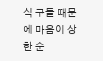식 구들 때문에 마음이 상한 순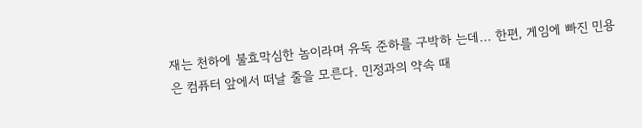재는 천하에 불효막심한 놈이라며 유독 준하를 구박하 는데... 한편, 게임에 빠진 민용은 컴퓨터 앞에서 떠날 줄을 모른다. 민정과의 약속 때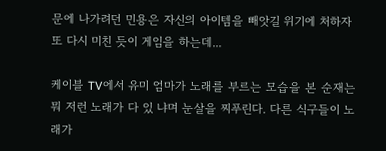문에 나가려던 민용은 자신의 아이템을 빼앗길 위기에 처하자 또 다시 미친 듯이 게임을 하는데...

케이블 TV에서 유미 엄마가 노래를 부르는 모습을 본 순재는 뭐 저런 노래가 다 있 냐며 눈살을 찌푸린다. 다른 식구들이 노래가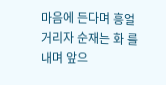마음에 든다며 흥얼거리자 순재는 화 를 내며 앞으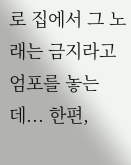로 집에서 그 노래는 금지라고 엄포를 놓는데... 한편,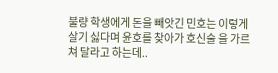불량 학생에게 돈을 빼앗긴 민호는 이렇게 살기 싫다며 윤호를 찾아가 호신술 을 가르쳐 달라고 하는데..